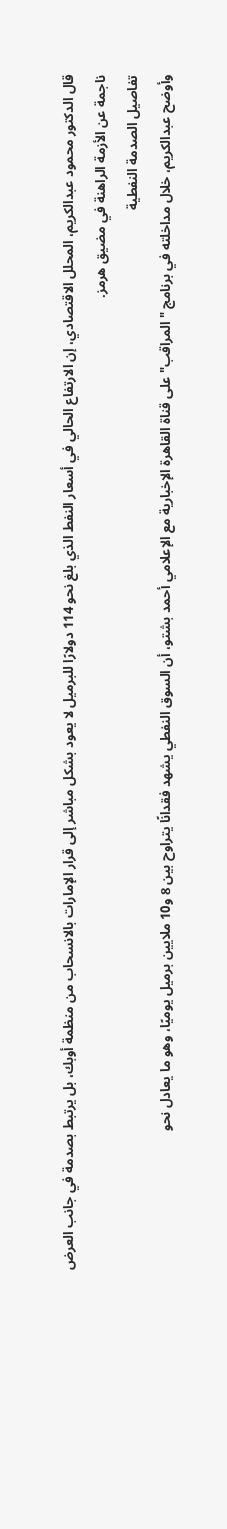قال الدكتور محمود عبدالكريم، المحلل الاقتصادي، إن الارتفاع الحالي في أسعار النفط الذي بلغ نحو 114 دولارًا للبرميل لا يعود بشكل مباشر إلى قرار الإمارات بالانسحاب من منظمة أوبك، بل يرتبط بصدمة في جانب العرض ناجمة عن الأزمة الراهنة في مضيق هرمز.
تفاصيل الصدمة النفطية
وأوضح عبدالكريم، خلال مداخلته في برنامج "المراقب" على قناة القاهرة الإخبارية مع الإعلامي أحمد بشتو، أن السوق النفطي يشهد فقدانًا يتراوح بين 8 و10 ملايين برميل يوميًا، وهو ما يعادل نحو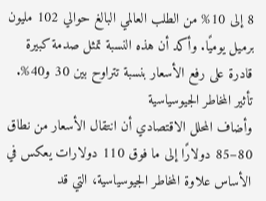8 إلى 10% من الطلب العالمي البالغ حوالي 102 مليون برميل يوميًا. وأكد أن هذه النسبة تمثل صدمة كبيرة قادرة على رفع الأسعار بنسبة تتراوح بين 30 و40%.
تأثير المخاطر الجيوسياسية
وأضاف المحلل الاقتصادي أن انتقال الأسعار من نطاق 80–85 دولارًا إلى ما فوق 110 دولارات يعكس في الأساس علاوة المخاطر الجيوسياسية، التي قد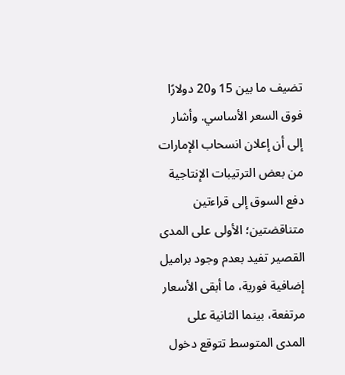تضيف ما بين 15 و20 دولارًا فوق السعر الأساسي. وأشار إلى أن إعلان انسحاب الإمارات من بعض الترتيبات الإنتاجية دفع السوق إلى قراءتين متناقضتين؛ الأولى على المدى القصير تفيد بعدم وجود براميل إضافية فورية، ما أبقى الأسعار مرتفعة، بينما الثانية على المدى المتوسط تتوقع دخول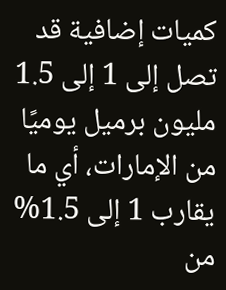كميات إضافية قد تصل إلى 1 إلى 1.5 مليون برميل يوميًا من الإمارات، أي ما يقارب 1 إلى 1.5% من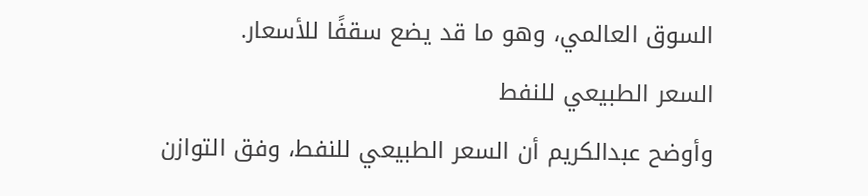السوق العالمي، وهو ما قد يضع سقفًا للأسعار.
السعر الطبيعي للنفط
وأوضح عبدالكريم أن السعر الطبيعي للنفط، وفق التوازن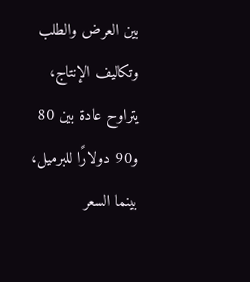بين العرض والطلب وتكاليف الإنتاج، يتراوح عادة بين 80 و90 دولارًا للبرميل، بينما السعر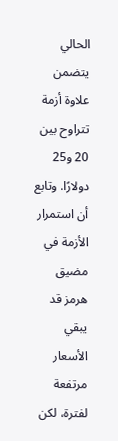الحالي يتضمن علاوة أزمة تتراوح بين 20 و25 دولارًا. وتابع أن استمرار الأزمة في مضيق هرمز قد يبقي الأسعار مرتفعة لفترة، لكن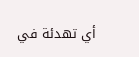أي تهدئة في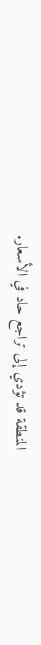المنطقة قد تؤدي إلى تراجع حاد في الأسعار.